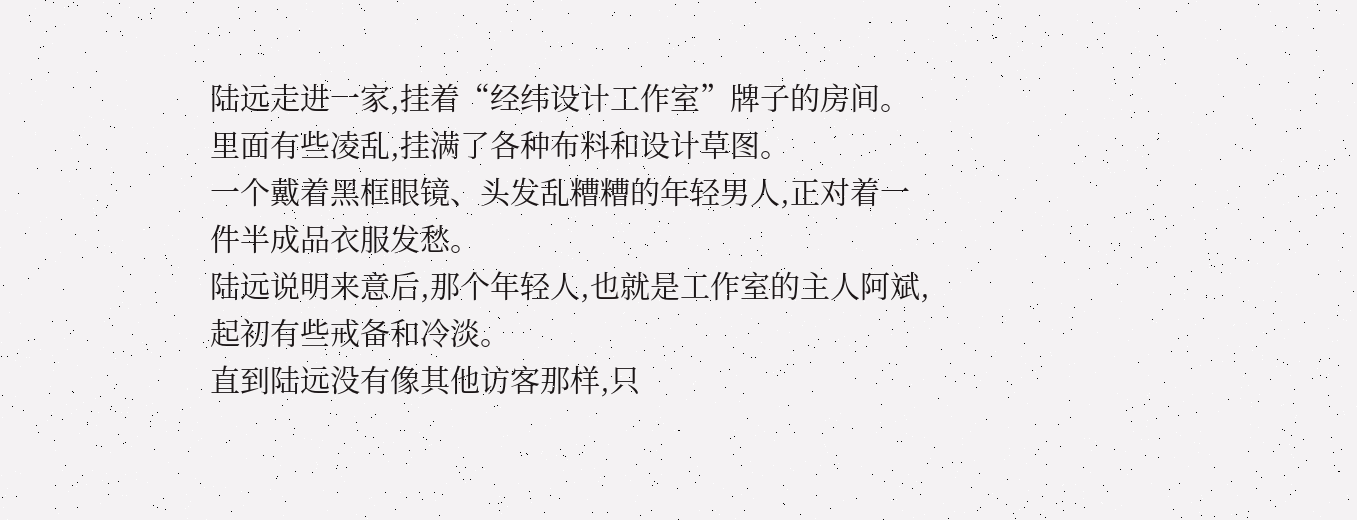陆远走进一家,挂着“经纬设计工作室”牌子的房间。
里面有些凌乱,挂满了各种布料和设计草图。
一个戴着黑框眼镜、头发乱糟糟的年轻男人,正对着一件半成品衣服发愁。
陆远说明来意后,那个年轻人,也就是工作室的主人阿斌,起初有些戒备和冷淡。
直到陆远没有像其他访客那样,只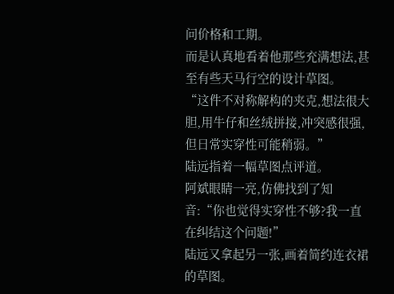问价格和工期。
而是认真地看着他那些充满想法,甚至有些天马行空的设计草图。
“这件不对称解构的夹克,想法很大胆,用牛仔和丝绒拼接,冲突感很强,但日常实穿性可能稍弱。”
陆远指着一幅草图点评道。
阿斌眼睛一亮,仿佛找到了知音:“你也觉得实穿性不够?我一直在纠结这个问题!”
陆远又拿起另一张,画着简约连衣裙的草图。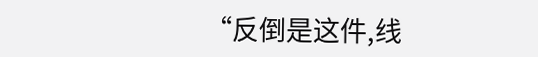“反倒是这件,线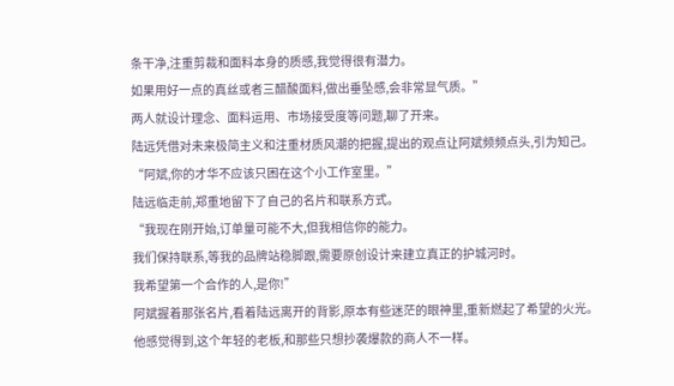条干净,注重剪裁和面料本身的质感,我觉得很有潜力。
如果用好一点的真丝或者三醋酸面料,做出垂坠感,会非常显气质。”
两人就设计理念、面料运用、市场接受度等问题,聊了开来。
陆远凭借对未来极简主义和注重材质风潮的把握,提出的观点让阿斌频频点头,引为知己。
“阿斌,你的才华不应该只困在这个小工作室里。”
陆远临走前,郑重地留下了自己的名片和联系方式。
“我现在刚开始,订单量可能不大,但我相信你的能力。
我们保持联系,等我的品牌站稳脚跟,需要原创设计来建立真正的护城河时。
我希望第一个合作的人,是你!”
阿斌握着那张名片,看着陆远离开的背影,原本有些迷茫的眼神里,重新燃起了希望的火光。
他感觉得到,这个年轻的老板,和那些只想抄袭爆款的商人不一样。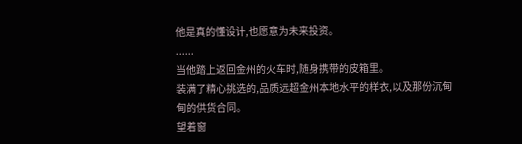他是真的懂设计,也愿意为未来投资。
......
当他踏上返回金州的火车时,随身携带的皮箱里。
装满了精心挑选的,品质远超金州本地水平的样衣,以及那份沉甸甸的供货合同。
望着窗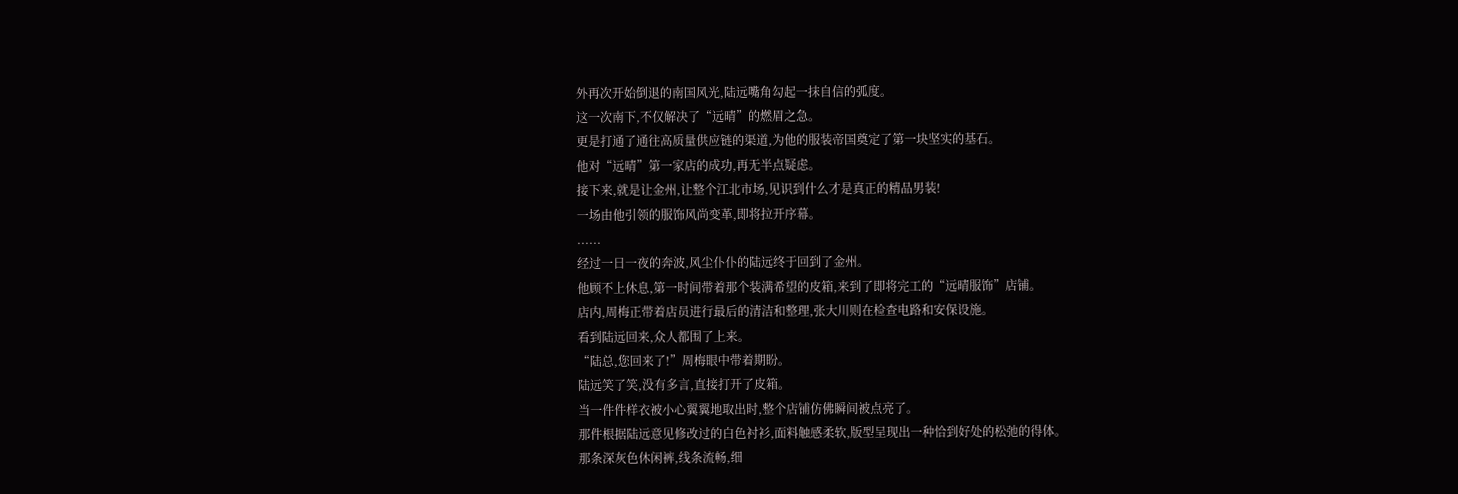外再次开始倒退的南国风光,陆远嘴角勾起一抹自信的弧度。
这一次南下,不仅解决了“远晴”的燃眉之急。
更是打通了通往高质量供应链的渠道,为他的服装帝国奠定了第一块坚实的基石。
他对“远晴”第一家店的成功,再无半点疑虑。
接下来,就是让金州,让整个江北市场,见识到什么才是真正的精品男装!
一场由他引领的服饰风尚变革,即将拉开序幕。
......
经过一日一夜的奔波,风尘仆仆的陆远终于回到了金州。
他顾不上休息,第一时间带着那个装满希望的皮箱,来到了即将完工的“远晴服饰”店铺。
店内,周梅正带着店员进行最后的清洁和整理,张大川则在检查电路和安保设施。
看到陆远回来,众人都围了上来。
“陆总,您回来了!”周梅眼中带着期盼。
陆远笑了笑,没有多言,直接打开了皮箱。
当一件件样衣被小心翼翼地取出时,整个店铺仿佛瞬间被点亮了。
那件根据陆远意见修改过的白色衬衫,面料触感柔软,版型呈现出一种恰到好处的松弛的得体。
那条深灰色休闲裤,线条流畅,细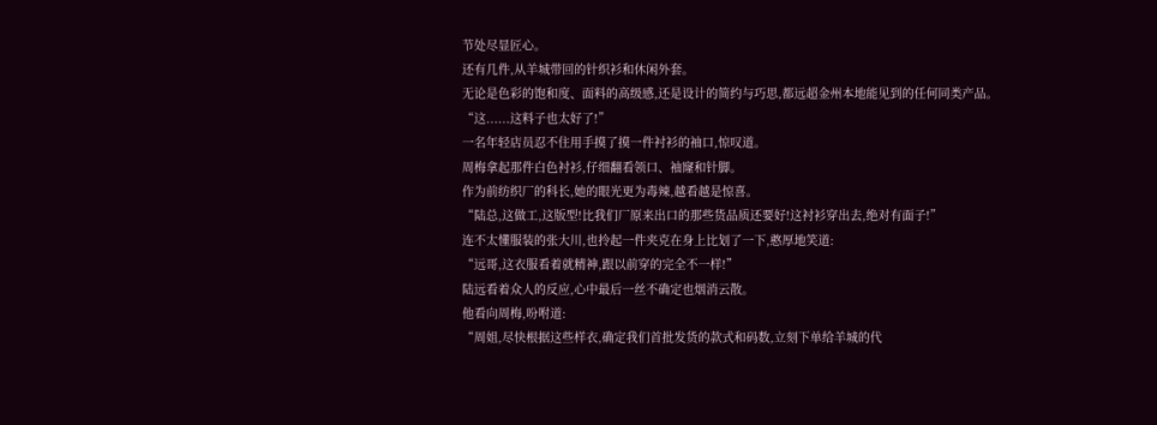节处尽显匠心。
还有几件,从羊城带回的针织衫和休闲外套。
无论是色彩的饱和度、面料的高级感,还是设计的简约与巧思,都远超金州本地能见到的任何同类产品。
“这......这料子也太好了!”
一名年轻店员忍不住用手摸了摸一件衬衫的袖口,惊叹道。
周梅拿起那件白色衬衫,仔细翻看领口、袖窿和针脚。
作为前纺织厂的科长,她的眼光更为毒辣,越看越是惊喜。
“陆总,这做工,这版型!比我们厂原来出口的那些货品质还要好!这衬衫穿出去,绝对有面子!”
连不太懂服装的张大川,也拎起一件夹克在身上比划了一下,憨厚地笑道:
“远哥,这衣服看着就精神,跟以前穿的完全不一样!”
陆远看着众人的反应,心中最后一丝不确定也烟消云散。
他看向周梅,吩咐道:
“周姐,尽快根据这些样衣,确定我们首批发货的款式和码数,立刻下单给羊城的代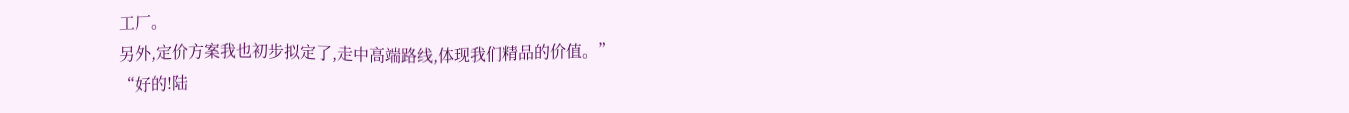工厂。
另外,定价方案我也初步拟定了,走中高端路线,体现我们精品的价值。”
“好的!陆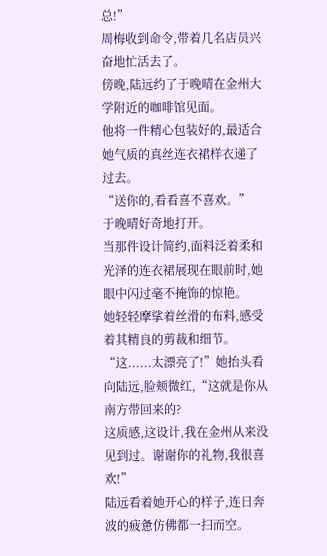总!”
周梅收到命令,带着几名店员兴奋地忙活去了。
傍晚,陆远约了于晚晴在金州大学附近的咖啡馆见面。
他将一件精心包装好的,最适合她气质的真丝连衣裙样衣递了过去。
“送你的,看看喜不喜欢。”
于晚晴好奇地打开。
当那件设计简约,面料泛着柔和光泽的连衣裙展现在眼前时,她眼中闪过毫不掩饰的惊艳。
她轻轻摩挲着丝滑的布料,感受着其精良的剪裁和细节。
“这......太漂亮了!”她抬头看向陆远,脸颊微红,“这就是你从南方带回来的?
这质感,这设计,我在金州从来没见到过。谢谢你的礼物,我很喜欢!”
陆远看着她开心的样子,连日奔波的疲惫仿佛都一扫而空。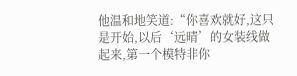他温和地笑道:“你喜欢就好,这只是开始,以后‘远晴’的女装线做起来,第一个模特非你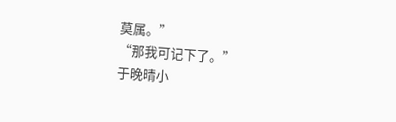莫属。”
“那我可记下了。”
于晚晴小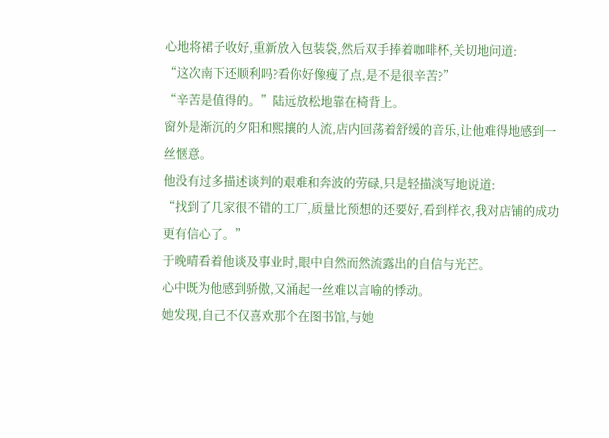心地将裙子收好,重新放入包装袋,然后双手捧着咖啡杯,关切地问道:
“这次南下还顺利吗?看你好像瘦了点,是不是很辛苦?”
“辛苦是值得的。”陆远放松地靠在椅背上。
窗外是渐沉的夕阳和熙攘的人流,店内回荡着舒缓的音乐,让他难得地感到一丝惬意。
他没有过多描述谈判的艰难和奔波的劳碌,只是轻描淡写地说道:
“找到了几家很不错的工厂,质量比预想的还要好,看到样衣,我对店铺的成功更有信心了。”
于晚晴看着他谈及事业时,眼中自然而然流露出的自信与光芒。
心中既为他感到骄傲,又涌起一丝难以言喻的悸动。
她发现,自己不仅喜欢那个在图书馆,与她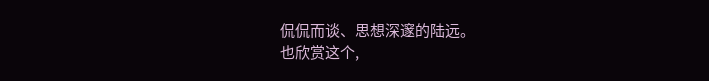侃侃而谈、思想深邃的陆远。
也欣赏这个,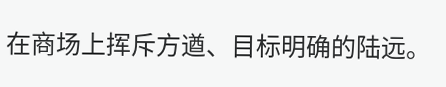在商场上挥斥方遒、目标明确的陆远。